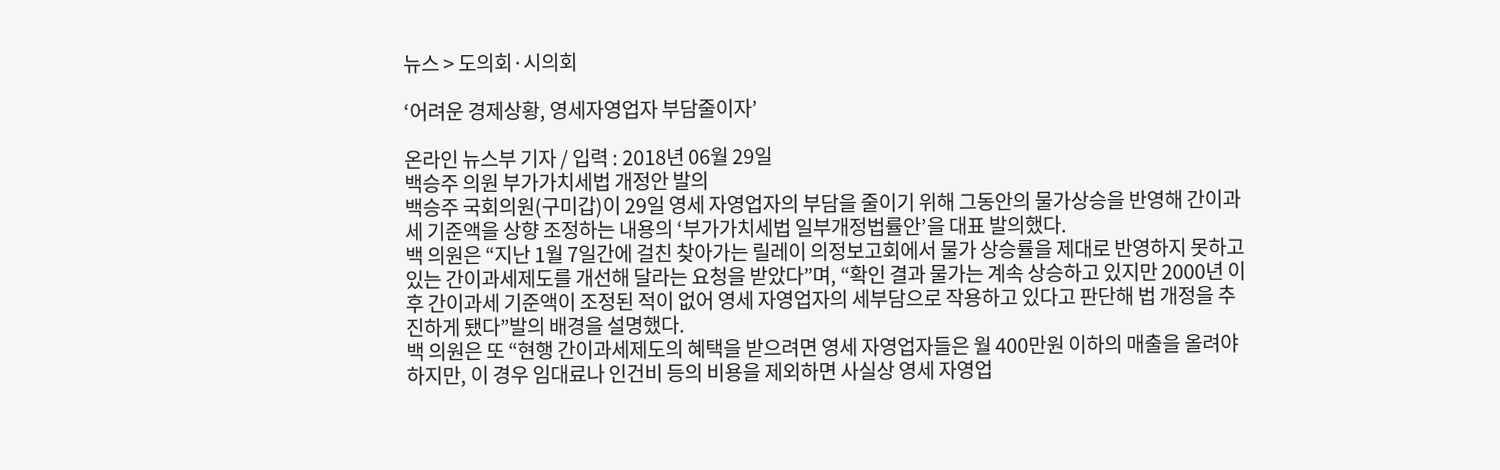뉴스 > 도의회·시의회

‘어려운 경제상황, 영세자영업자 부담줄이자’

온라인 뉴스부 기자 / 입력 : 2018년 06월 29일
백승주 의원 부가가치세법 개정안 발의
백승주 국회의원(구미갑)이 29일 영세 자영업자의 부담을 줄이기 위해 그동안의 물가상승을 반영해 간이과세 기준액을 상향 조정하는 내용의 ‘부가가치세법 일부개정법률안’을 대표 발의했다.
백 의원은 “지난 1월 7일간에 걸친 찾아가는 릴레이 의정보고회에서 물가 상승률을 제대로 반영하지 못하고 있는 간이과세제도를 개선해 달라는 요청을 받았다”며, “확인 결과 물가는 계속 상승하고 있지만 2000년 이후 간이과세 기준액이 조정된 적이 없어 영세 자영업자의 세부담으로 작용하고 있다고 판단해 법 개정을 추진하게 됐다”발의 배경을 설명했다.
백 의원은 또 “현행 간이과세제도의 혜택을 받으려면 영세 자영업자들은 월 400만원 이하의 매출을 올려야 하지만, 이 경우 임대료나 인건비 등의 비용을 제외하면 사실상 영세 자영업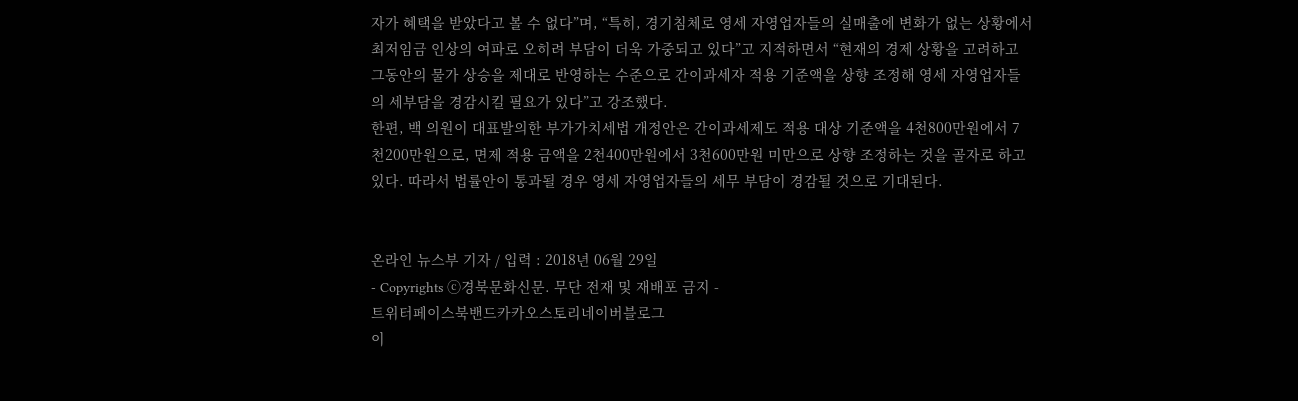자가 혜택을 받았다고 볼 수 없다”며, “특히, 경기침체로 영세 자영업자들의 실매출에 변화가 없는 상황에서 최저임금 인상의 여파로 오히려 부담이 더욱 가중되고 있다”고 지적하면서 “현재의 경제 상황을 고려하고 그동안의 물가 상승을 제대로 반영하는 수준으로 간이과세자 적용 기준액을 상향 조정해 영세 자영업자들의 세부담을 경감시킬 필요가 있다”고 강조했다.
한편, 백 의원이 대표발의한 부가가치세법 개정안은 간이과세제도 적용 대상 기준액을 4천800만원에서 7천200만원으로, 면제 적용 금액을 2천400만원에서 3천600만원 미만으로 상향 조정하는 것을 골자로 하고 있다. 따라서 법률안이 통과될 경우 영세 자영업자들의 세무 부담이 경감될 것으로 기대된다.


온라인 뉴스부 기자 / 입력 : 2018년 06월 29일
- Copyrights ⓒ경북문화신문. 무단 전재 및 재배포 금지 -
트위터페이스북밴드카카오스토리네이버블로그
이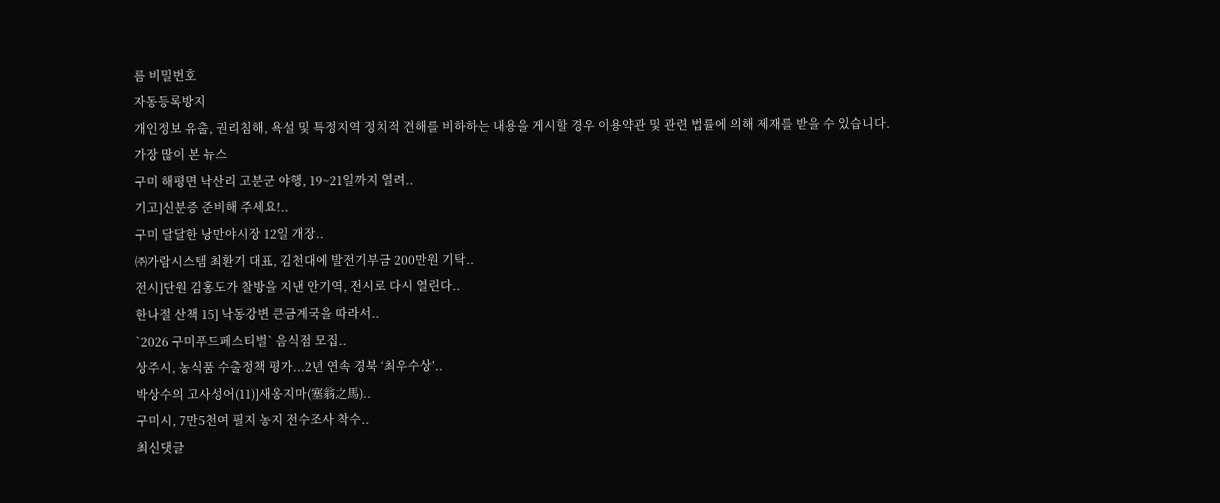름 비밀번호
자동등록방지
개인정보 유출, 권리침해, 욕설 및 특정지역 정치적 견해를 비하하는 내용을 게시할 경우 이용약관 및 관련 법률에 의해 제재를 받을 수 있습니다.
가장 많이 본 뉴스
구미 해평면 낙산리 고분군 야행, 19~21일까지 열려..
기고]신분증 준비해 주세요!..
구미 달달한 낭만야시장 12일 개장..
㈜가람시스템 최환기 대표, 김천대에 발전기부금 200만원 기탁..
전시]단원 김홍도가 찰방을 지낸 안기역, 전시로 다시 열린다..
한나절 산책 15] 낙동강변 큰금계국을 따라서..
`2026 구미푸드페스티벌` 음식점 모집..
상주시, 농식품 수출정책 평가...2년 연속 경북 ‘최우수상’..
박상수의 고사성어(11)]새옹지마(塞翁之馬)..
구미시, 7만5천여 필지 농지 전수조사 착수..
최신댓글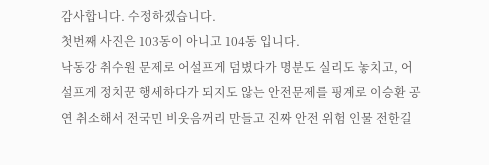감사합니다. 수정하겠습니다.
첫번째 사진은 103동이 아니고 104동 입니다.
낙동강 취수원 문제로 어설프게 덤볐다가 명분도 실리도 놓치고, 어설프게 정치꾼 행세하다가 되지도 않는 안전문제를 핑계로 이승환 공연 취소해서 전국민 비웃음꺼리 만들고 진짜 안전 위험 인물 전한길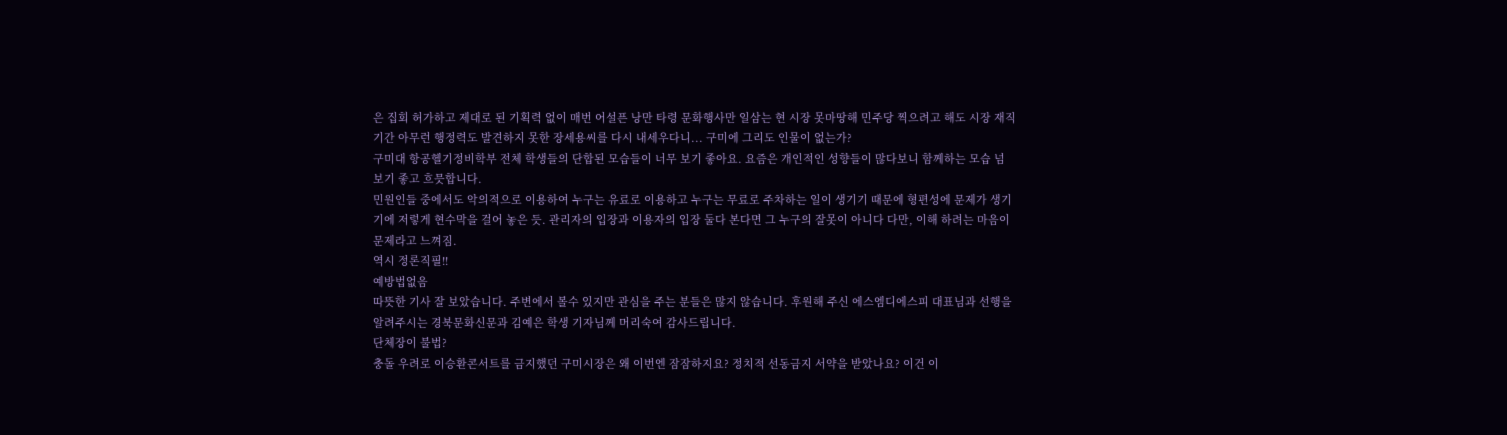은 집회 허가하고 제대로 된 기획력 없이 매번 어설픈 낭만 타령 문화행사만 일삼는 현 시장 못마땅해 민주당 찍으려고 해도 시장 재직 기간 아무런 행정력도 발견하지 못한 장세용씨를 다시 내세우다니... 구미에 그리도 인물이 없는가?
구미대 항공헬기정비학부 전체 학생들의 단합된 모습들이 너무 보기 좋아요. 요즘은 개인적인 성향들이 많다보니 함께하는 모습 넘 보기 좋고 흐믓합니다.
민원인들 중에서도 악의적으로 이용하여 누구는 유료로 이용하고 누구는 무료로 주차하는 일이 생기기 때문에 형편성에 문제가 생기기에 저렇게 현수막을 걸어 놓은 듯. 관리자의 입장과 이용자의 입장 둘다 본다면 그 누구의 잘못이 아니다 다만, 이해 하려는 마음이 문제라고 느껴짐.
역시 정론직필!!
예방법없음
따뜻한 기사 잘 보았습니다. 주변에서 볼수 있지만 관심을 주는 분들은 많지 않습니다. 후원해 주신 에스엠디에스피 대표님과 선행을 알려주시는 경북문화신문과 김예은 학생 기자님께 머리숙여 감사드립니다.
단체장이 불법?
충돌 우려로 이승환콘서트를 금지했던 구미시장은 왜 이번엔 잠잠하지요? 정치적 선동금지 서약을 받았나요? 이건 이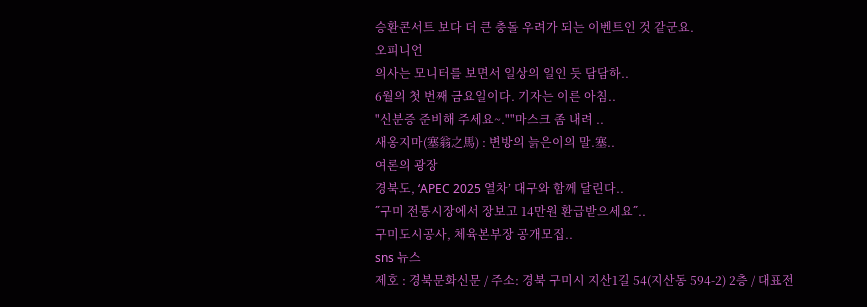승환콘서트 보다 더 큰 충돌 우려가 되는 이벤트인 것 같군요.
오피니언
의사는 모니터를 보면서 일상의 일인 듯 담담하..
6월의 첫 번째 금요일이다. 기자는 이른 아침..
"신분증 준비해 주세요~.""마스크 좀 내려 ..
새옹지마(塞翁之馬) : 변방의 늙은이의 말.塞..
여론의 광장
경북도, ‘APEC 2025 열차’ 대구와 함께 달린다..
˝구미 전통시장에서 장보고 14만원 환급받으세요˝..
구미도시공사, 체육본부장 공개모집..
sns 뉴스
제호 : 경북문화신문 / 주소: 경북 구미시 지산1길 54(지산동 594-2) 2층 / 대표전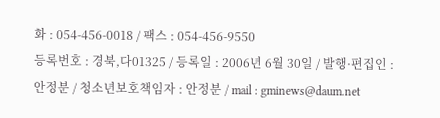화 : 054-456-0018 / 팩스 : 054-456-9550
등록번호 : 경북,다01325 / 등록일 : 2006년 6월 30일 / 발행·편집인 : 안정분 / 청소년보호책임자 : 안정분 / mail : gminews@daum.net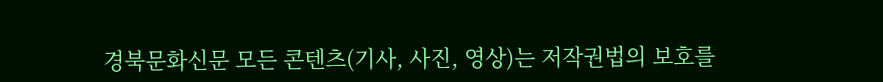경북문화신문 모든 콘텐츠(기사, 사진, 영상)는 저작권법의 보호를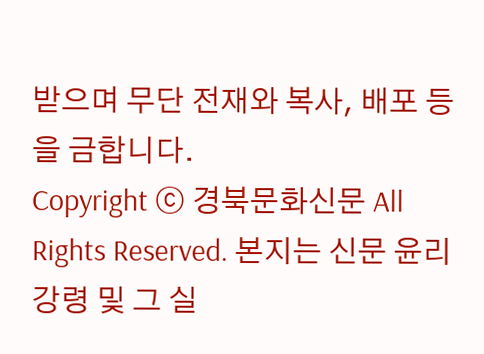받으며 무단 전재와 복사, 배포 등을 금합니다.
Copyright ⓒ 경북문화신문 All Rights Reserved. 본지는 신문 윤리강령 및 그 실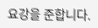요강을 준합니다.